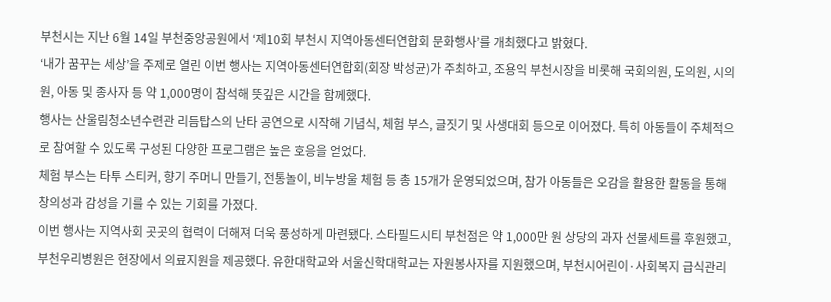부천시는 지난 6월 14일 부천중앙공원에서 ‘제10회 부천시 지역아동센터연합회 문화행사’를 개최했다고 밝혔다.
‘내가 꿈꾸는 세상’을 주제로 열린 이번 행사는 지역아동센터연합회(회장 박성균)가 주최하고, 조용익 부천시장을 비롯해 국회의원, 도의원, 시의원, 아동 및 종사자 등 약 1,000명이 참석해 뜻깊은 시간을 함께했다.
행사는 산울림청소년수련관 리듬탑스의 난타 공연으로 시작해 기념식, 체험 부스, 글짓기 및 사생대회 등으로 이어졌다. 특히 아동들이 주체적으로 참여할 수 있도록 구성된 다양한 프로그램은 높은 호응을 얻었다.
체험 부스는 타투 스티커, 향기 주머니 만들기, 전통놀이, 비누방울 체험 등 총 15개가 운영되었으며, 참가 아동들은 오감을 활용한 활동을 통해 창의성과 감성을 기를 수 있는 기회를 가졌다.
이번 행사는 지역사회 곳곳의 협력이 더해져 더욱 풍성하게 마련됐다. 스타필드시티 부천점은 약 1,000만 원 상당의 과자 선물세트를 후원했고, 부천우리병원은 현장에서 의료지원을 제공했다. 유한대학교와 서울신학대학교는 자원봉사자를 지원했으며, 부천시어린이·사회복지 급식관리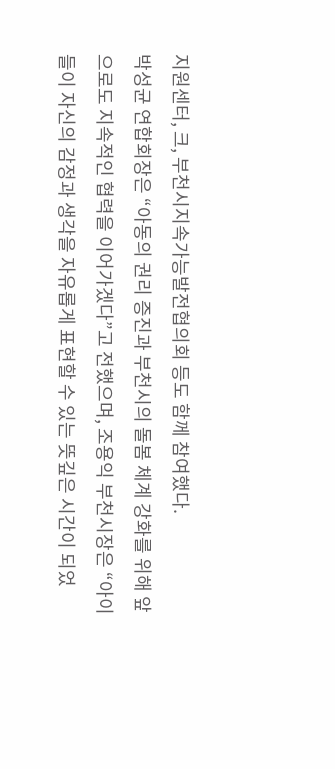지원센터, 크, 부천시지속가능발전협의회 등도 함께 참여했다.
박성균 연합회장은 “아동의 권리 증진과 부천시의 돌봄 체계 강화를 위해 앞으로도 지속적인 협력을 이어가겠다”고 전했으며, 조용익 부천시장은 “아이들이 자신의 감정과 생각을 자유롭게 표현할 수 있는 뜻깊은 시간이 되었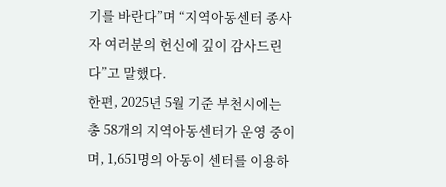기를 바란다”며 “지역아동센터 종사자 여러분의 헌신에 깊이 감사드린다”고 말했다.
한편, 2025년 5월 기준 부천시에는 총 58개의 지역아동센터가 운영 중이며, 1,651명의 아동이 센터를 이용하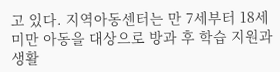고 있다. 지역아동센터는 만 7세부터 18세 미만 아동을 대상으로 방과 후 학습 지원과 생활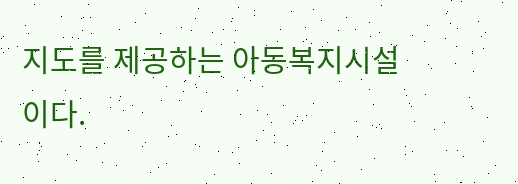지도를 제공하는 아동복지시설이다.